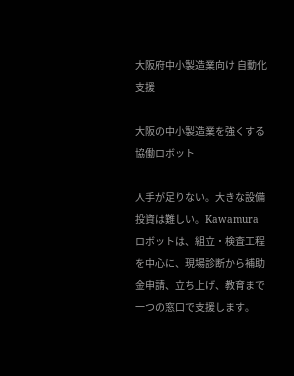大阪府中小製造業向け 自動化支援

大阪の中小製造業を強くする協働ロボット

人手が足りない。大きな設備投資は難しい。Kawamura ロボットは、組立・検査工程を中心に、現場診断から補助金申請、立ち上げ、教育まで一つの窓口で支援します。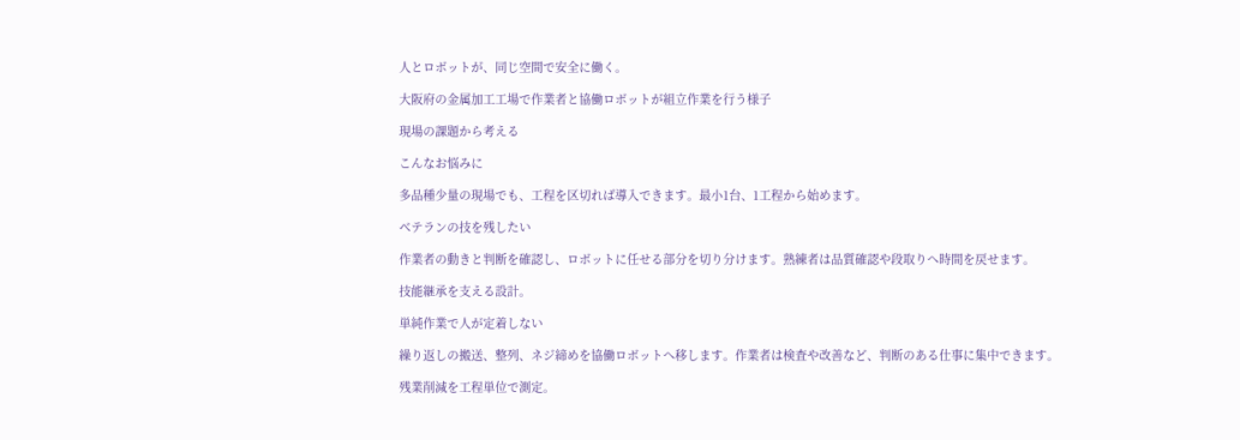人とロボットが、同じ空間で安全に働く。

大阪府の金属加工工場で作業者と協働ロボットが組立作業を行う様子

現場の課題から考える

こんなお悩みに

多品種少量の現場でも、工程を区切れば導入できます。最小1台、1工程から始めます。

ベテランの技を残したい

作業者の動きと判断を確認し、ロボットに任せる部分を切り分けます。熟練者は品質確認や段取りへ時間を戻せます。

技能継承を支える設計。

単純作業で人が定着しない

繰り返しの搬送、整列、ネジ締めを協働ロボットへ移します。作業者は検査や改善など、判断のある仕事に集中できます。

残業削減を工程単位で測定。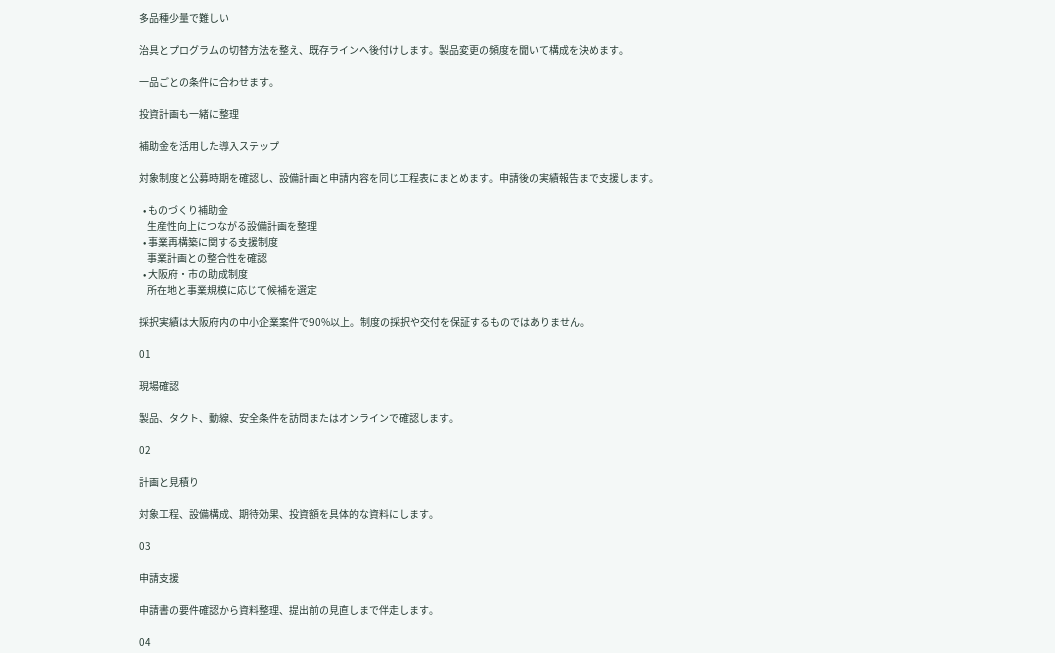多品種少量で難しい

治具とプログラムの切替方法を整え、既存ラインへ後付けします。製品変更の頻度を聞いて構成を決めます。

一品ごとの条件に合わせます。

投資計画も一緒に整理

補助金を活用した導入ステップ

対象制度と公募時期を確認し、設備計画と申請内容を同じ工程表にまとめます。申請後の実績報告まで支援します。

  • ものづくり補助金
    生産性向上につながる設備計画を整理
  • 事業再構築に関する支援制度
    事業計画との整合性を確認
  • 大阪府・市の助成制度
    所在地と事業規模に応じて候補を選定

採択実績は大阪府内の中小企業案件で90%以上。制度の採択や交付を保証するものではありません。

01

現場確認

製品、タクト、動線、安全条件を訪問またはオンラインで確認します。

02

計画と見積り

対象工程、設備構成、期待効果、投資額を具体的な資料にします。

03

申請支援

申請書の要件確認から資料整理、提出前の見直しまで伴走します。

04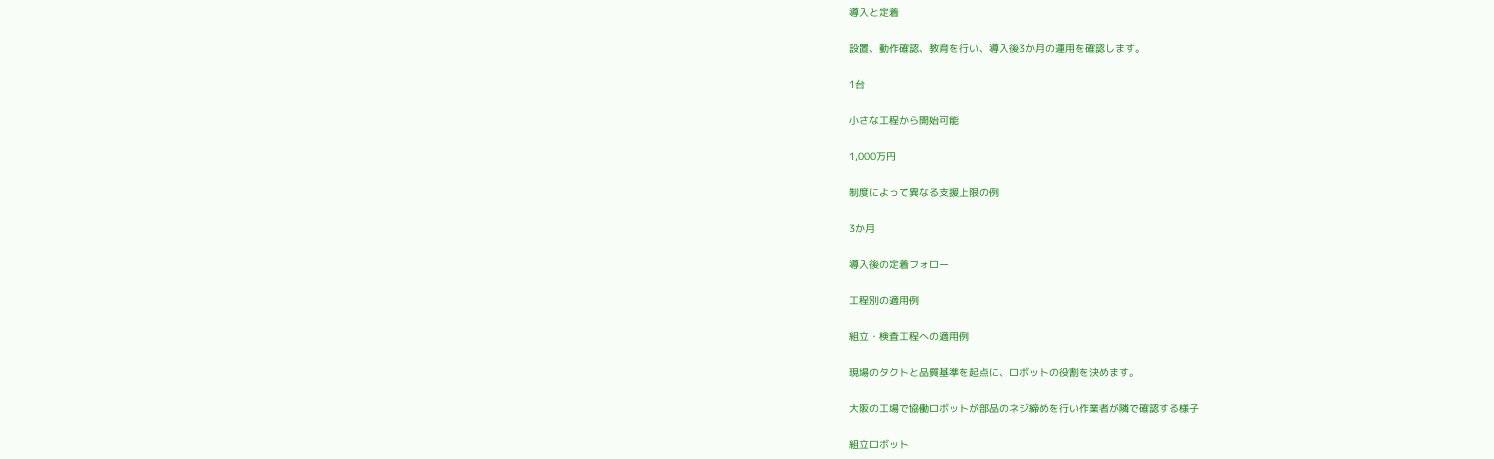導入と定着

設置、動作確認、教育を行い、導入後3か月の運用を確認します。

1台

小さな工程から開始可能

1,000万円

制度によって異なる支援上限の例

3か月

導入後の定着フォロー

工程別の適用例

組立・検査工程への適用例

現場のタクトと品質基準を起点に、ロボットの役割を決めます。

大阪の工場で協働ロボットが部品のネジ締めを行い作業者が隣で確認する様子

組立ロボット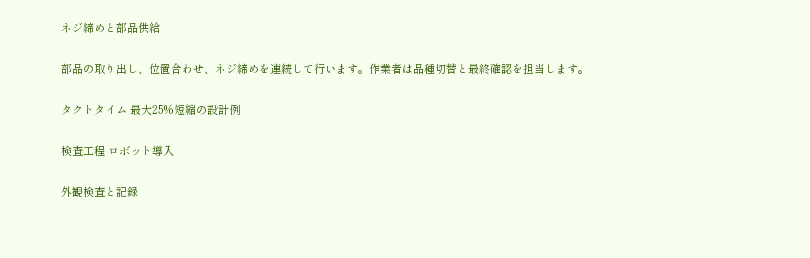ネジ締めと部品供給

部品の取り出し、位置合わせ、ネジ締めを連続して行います。作業者は品種切替と最終確認を担当します。

タクトタイム 最大25%短縮の設計例

検査工程 ロボット導入

外観検査と記録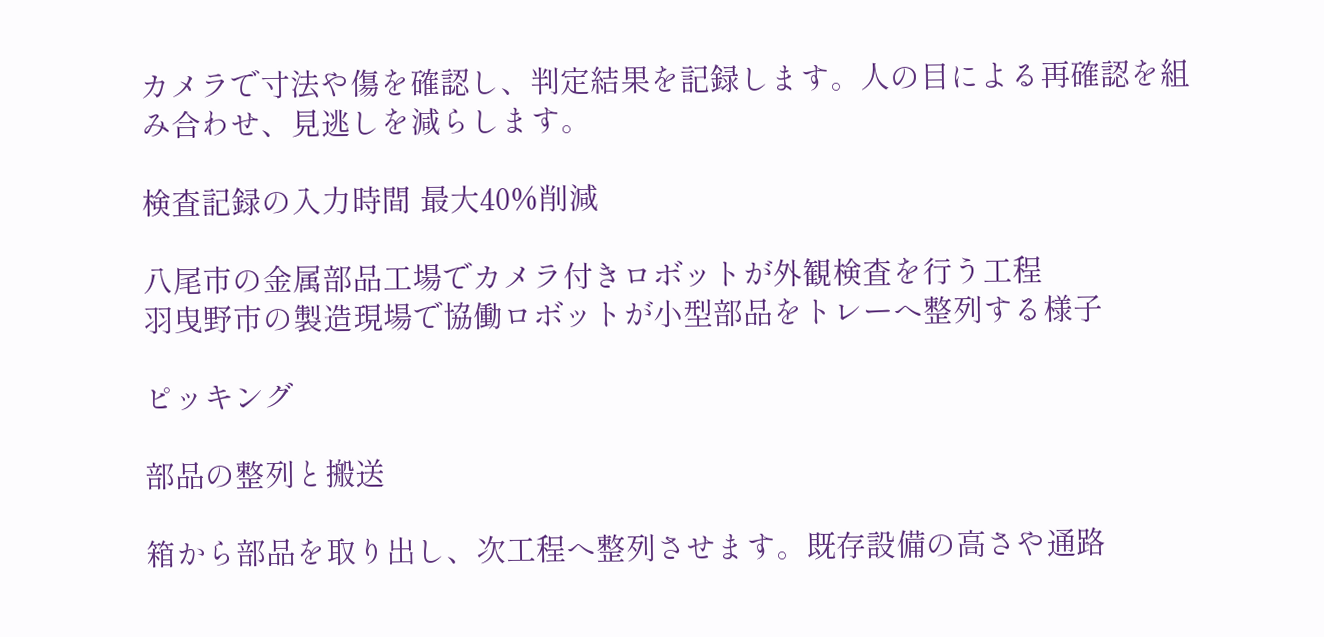カメラで寸法や傷を確認し、判定結果を記録します。人の目による再確認を組み合わせ、見逃しを減らします。

検査記録の入力時間 最大40%削減

八尾市の金属部品工場でカメラ付きロボットが外観検査を行う工程
羽曳野市の製造現場で協働ロボットが小型部品をトレーへ整列する様子

ピッキング

部品の整列と搬送

箱から部品を取り出し、次工程へ整列させます。既存設備の高さや通路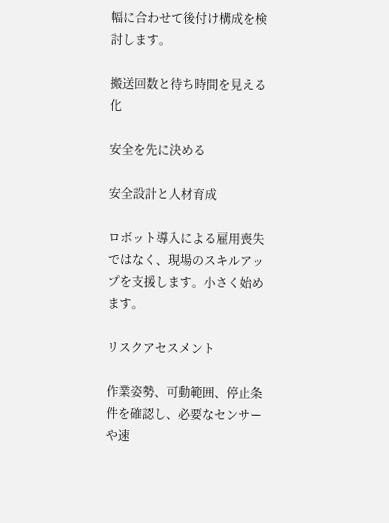幅に合わせて後付け構成を検討します。

搬送回数と待ち時間を見える化

安全を先に決める

安全設計と人材育成

ロボット導入による雇用喪失ではなく、現場のスキルアップを支援します。小さく始めます。

リスクアセスメント

作業姿勢、可動範囲、停止条件を確認し、必要なセンサーや速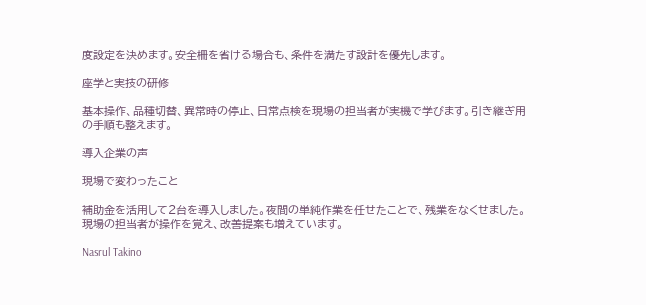度設定を決めます。安全柵を省ける場合も、条件を満たす設計を優先します。

座学と実技の研修

基本操作、品種切替、異常時の停止、日常点検を現場の担当者が実機で学びます。引き継ぎ用の手順も整えます。

導入企業の声

現場で変わったこと

補助金を活用して2台を導入しました。夜間の単純作業を任せたことで、残業をなくせました。現場の担当者が操作を覚え、改善提案も増えています。

Nasrul Takino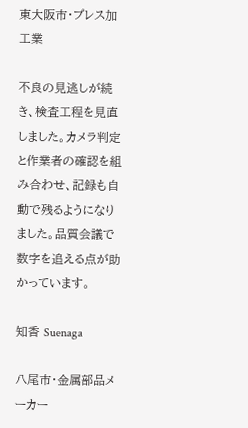東大阪市・プレス加工業

不良の見逃しが続き、検査工程を見直しました。カメラ判定と作業者の確認を組み合わせ、記録も自動で残るようになりました。品質会議で数字を追える点が助かっています。

知香 Suenaga

八尾市・金属部品メーカー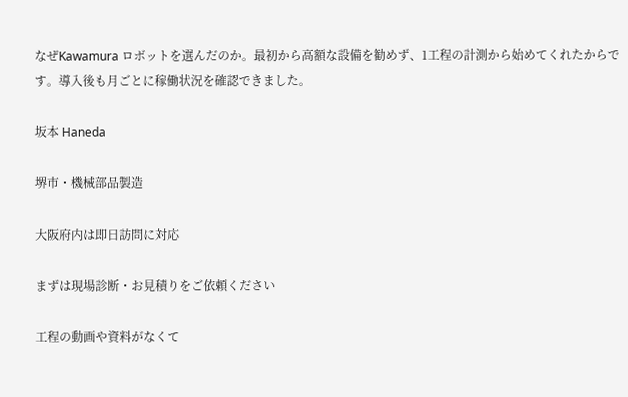なぜKawamura ロボットを選んだのか。最初から高額な設備を勧めず、1工程の計測から始めてくれたからです。導入後も月ごとに稼働状況を確認できました。

坂本 Haneda

堺市・機械部品製造

大阪府内は即日訪問に対応

まずは現場診断・お見積りをご依頼ください

工程の動画や資料がなくて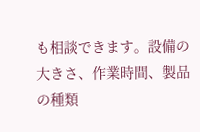も相談できます。設備の大きさ、作業時間、製品の種類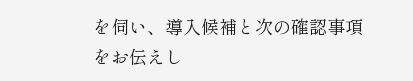を伺い、導入候補と次の確認事項をお伝えし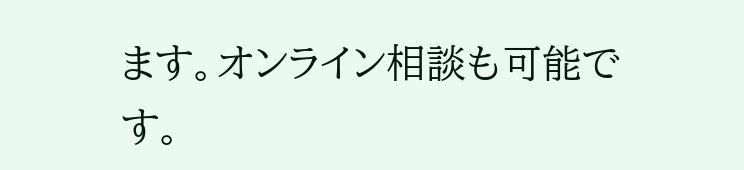ます。オンライン相談も可能です。